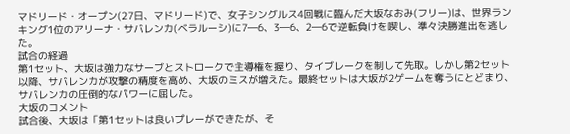マドリード・オープン(27日、マドリード)で、女子シングルス4回戦に臨んだ大坂なおみ(フリー)は、世界ランキング1位のアリーナ・サバレンカ(ベラルーシ)に7―6、3―6、2―6で逆転負けを喫し、準々決勝進出を逃した。
試合の経過
第1セット、大坂は強力なサーブとストロークで主導権を握り、タイブレークを制して先取。しかし第2セット以降、サバレンカが攻撃の精度を高め、大坂のミスが増えた。最終セットは大坂が2ゲームを奪うにとどまり、サバレンカの圧倒的なパワーに屈した。
大坂のコメント
試合後、大坂は「第1セットは良いプレーができたが、そ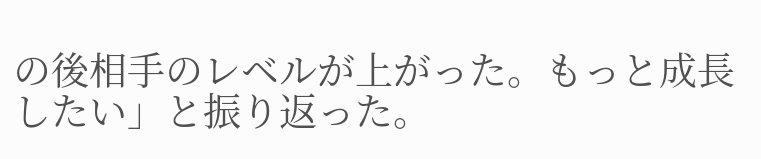の後相手のレベルが上がった。もっと成長したい」と振り返った。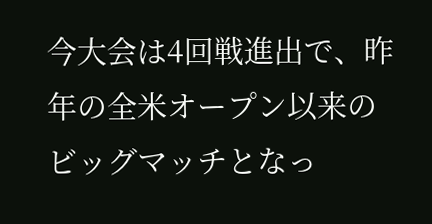今大会は4回戦進出で、昨年の全米オープン以来のビッグマッチとなっ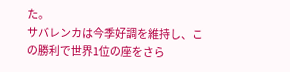た。
サバレンカは今季好調を維持し、この勝利で世界1位の座をさら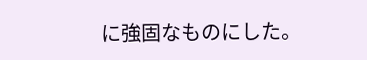に強固なものにした。